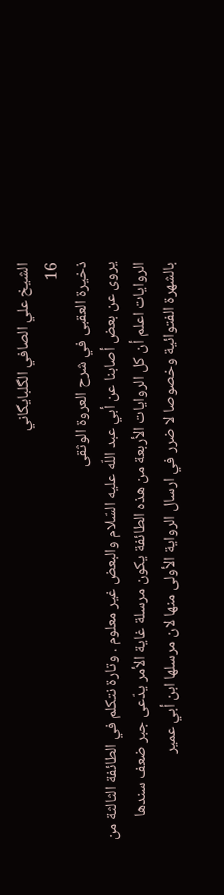الشيخ علي الصافي الگلبايگاني
16
ذخيرة العقبى في شرح العروة الوثقى
يروى عن بعض أصابنا عن أبي عبد اللّه عليه السّلام والبعض غير معلوم . وتارة نتكلم في الطائفة الثالثة من الروايات اعلم أن كل الروايات الأربعة من هذه الطائفة يكون مرسلة غاية الأمر يدّعى جبر ضعف سندها بالشهرة الفتوائية وخصوصا لا ضرر في ارسال الرواية الأولى منها لان مرسلها ابن أبي عمير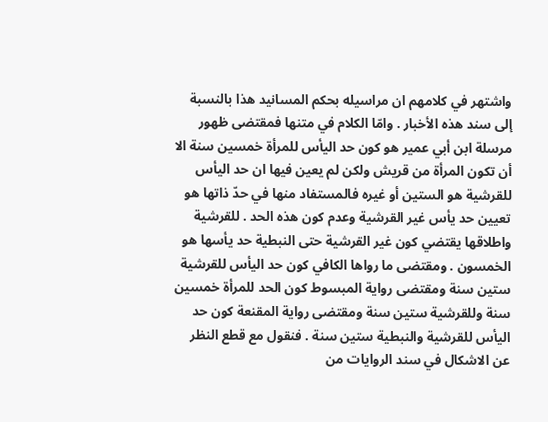واشتهر في كلامهم ان مراسيله بحكم المسانيد هذا بالنسبة إلى سند هذه الأخبار . وامّا الكلام في متنها فمقتضى ظهور مرسلة ابن أبي عمير هو كون حد اليأس للمرأة خمسين سنة الا أن تكون المرأة من قريش ولكن لم يعين فيها ان حد اليأس للقرشية هو الستين أو غيره فالمستفاد منها في حدّ ذاتها هو تعيين حد يأس غير القرشية وعدم كون هذه الحد . للقرشية واطلاقها يقتضي كون غير القرشية حتى النبطية حد يأسها هو الخمسون . ومقتضى ما رواها الكافي كون حد اليأس للقرشية ستين سنة ومقتضى رواية المبسوط كون الحد للمرأة خمسين سنة وللقرشية ستين سنة ومقتضى رواية المقنعة كون حد اليأس للقرشية والنبطية ستين سنة . فنقول مع قطع النظر عن الاشكال في سند الروايات من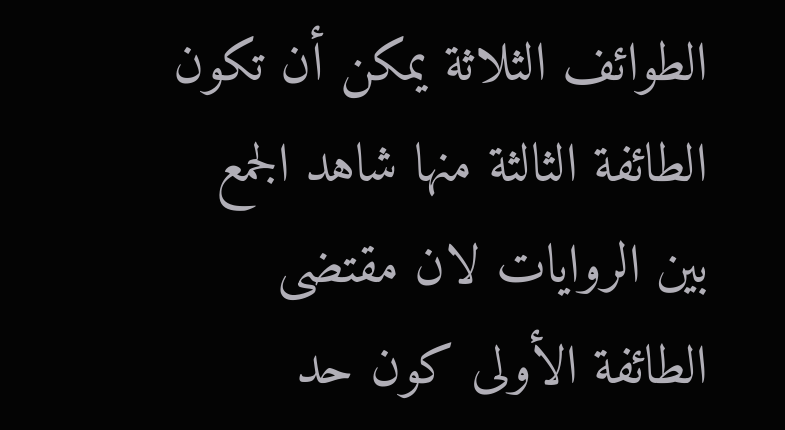الطوائف الثلاثة يمكن أن تكون الطائفة الثالثة منها شاهد الجمع بين الروايات لان مقتضى الطائفة الأولى كون حد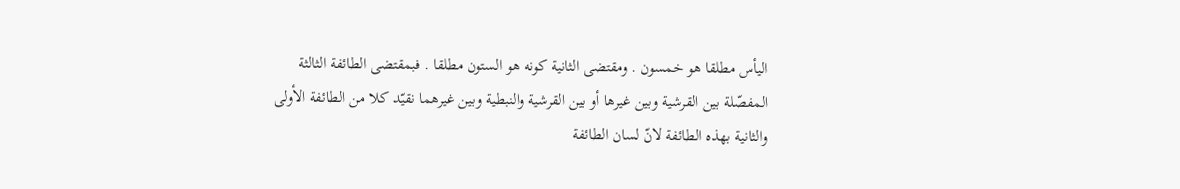اليأس مطلقا هو خمسون . ومقتضى الثانية كونه هو الستون مطلقا . فبمقتضى الطائفة الثالثة المفصّلة بين القرشية وبين غيرها أو بين القرشية والنبطية وبين غيرهما نقيّد كلا من الطائفة الأولى والثانية بهذه الطائفة لانّ لسان الطائفة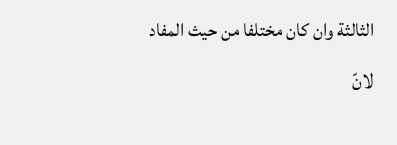الثالثة وان كان مختلفا من حيث المفاد لانّ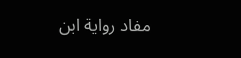مفاد رواية ابن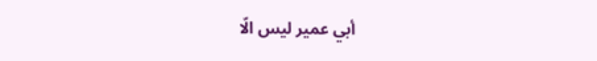أبي عمير ليس الّا